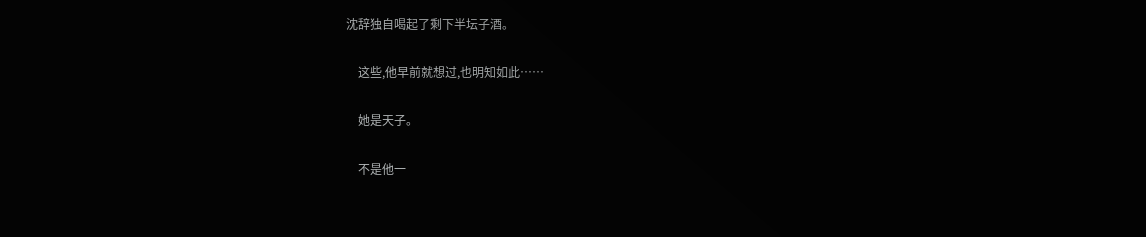沈辞独自喝起了剩下半坛子酒。

    这些,他早前就想过,也明知如此……

    她是天子。

    不是他一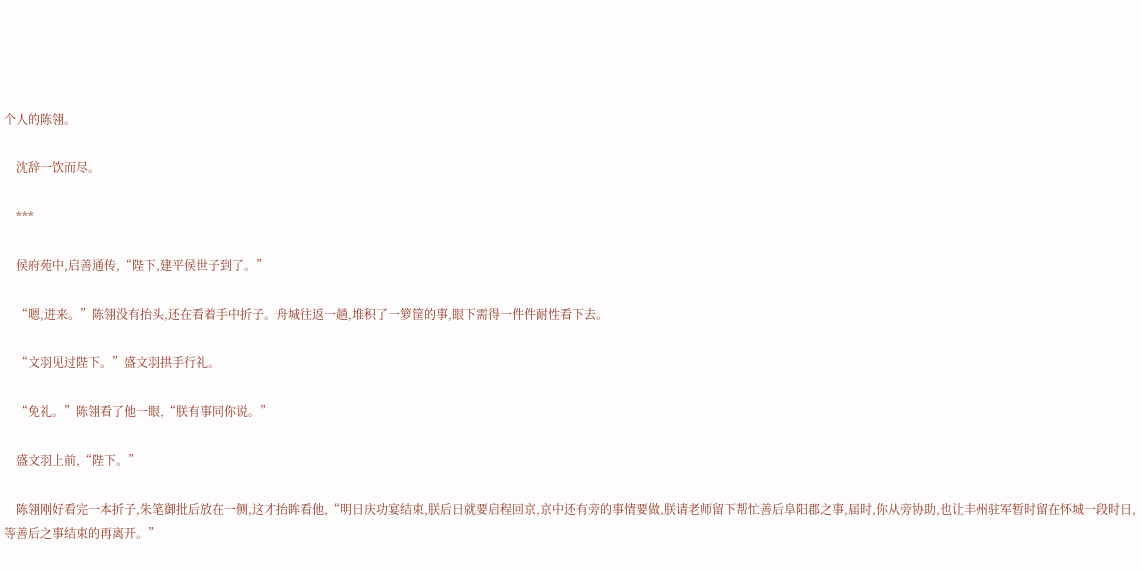个人的陈翎。

    沈辞一饮而尽。

    ***

    侯府苑中,启善通传,“陛下,建平侯世子到了。”

    “嗯,进来。”陈翎没有抬头,还在看着手中折子。舟城往返一趟,堆积了一箩筐的事,眼下需得一件件耐性看下去。

    “文羽见过陛下。”盛文羽拱手行礼。

    “免礼。”陈翎看了他一眼,“朕有事同你说。”

    盛文羽上前,“陛下。”

    陈翎刚好看完一本折子,朱笔御批后放在一侧,这才抬眸看他,“明日庆功宴结束,朕后日就要启程回京,京中还有旁的事情要做,朕请老师留下帮忙善后阜阳郡之事,届时,你从旁协助,也让丰州驻军暂时留在怀城一段时日,等善后之事结束的再离开。”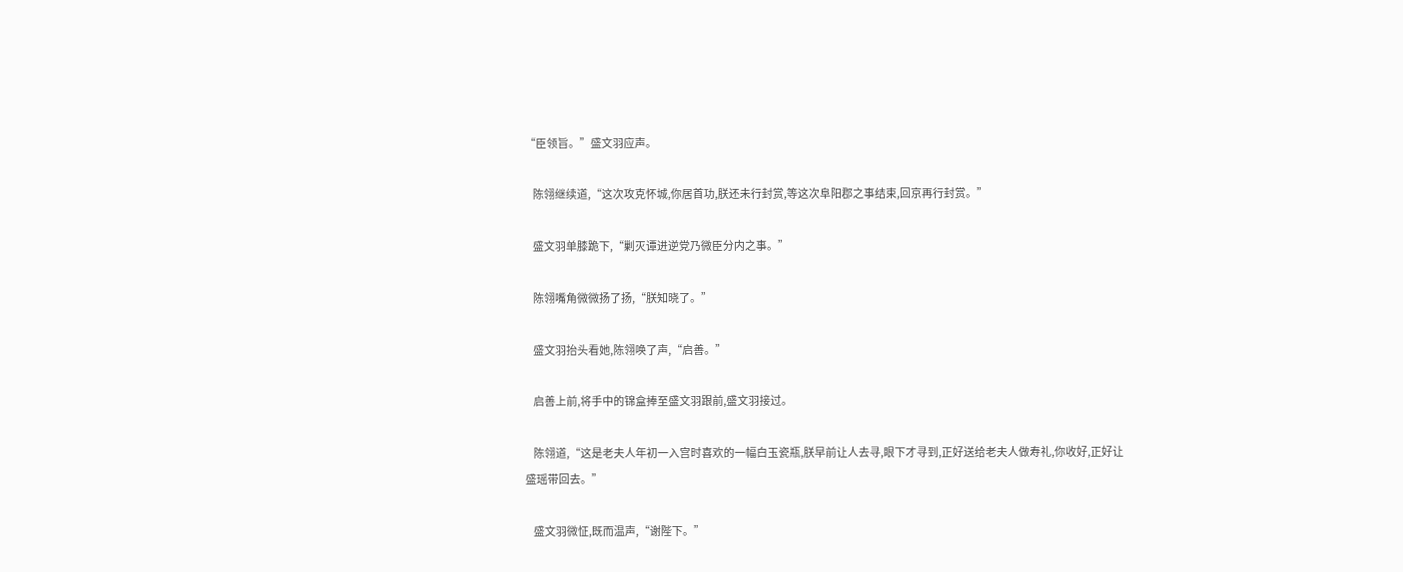“臣领旨。”盛文羽应声。

    陈翎继续道,“这次攻克怀城,你居首功,朕还未行封赏,等这次阜阳郡之事结束,回京再行封赏。”

    盛文羽单膝跪下,“剿灭谭进逆党乃微臣分内之事。”

    陈翎嘴角微微扬了扬,“朕知晓了。”

    盛文羽抬头看她,陈翎唤了声,“启善。”

    启善上前,将手中的锦盒捧至盛文羽跟前,盛文羽接过。

    陈翎道,“这是老夫人年初一入宫时喜欢的一幅白玉瓷瓶,朕早前让人去寻,眼下才寻到,正好送给老夫人做寿礼,你收好,正好让盛瑶带回去。”

    盛文羽微怔,既而温声,“谢陛下。”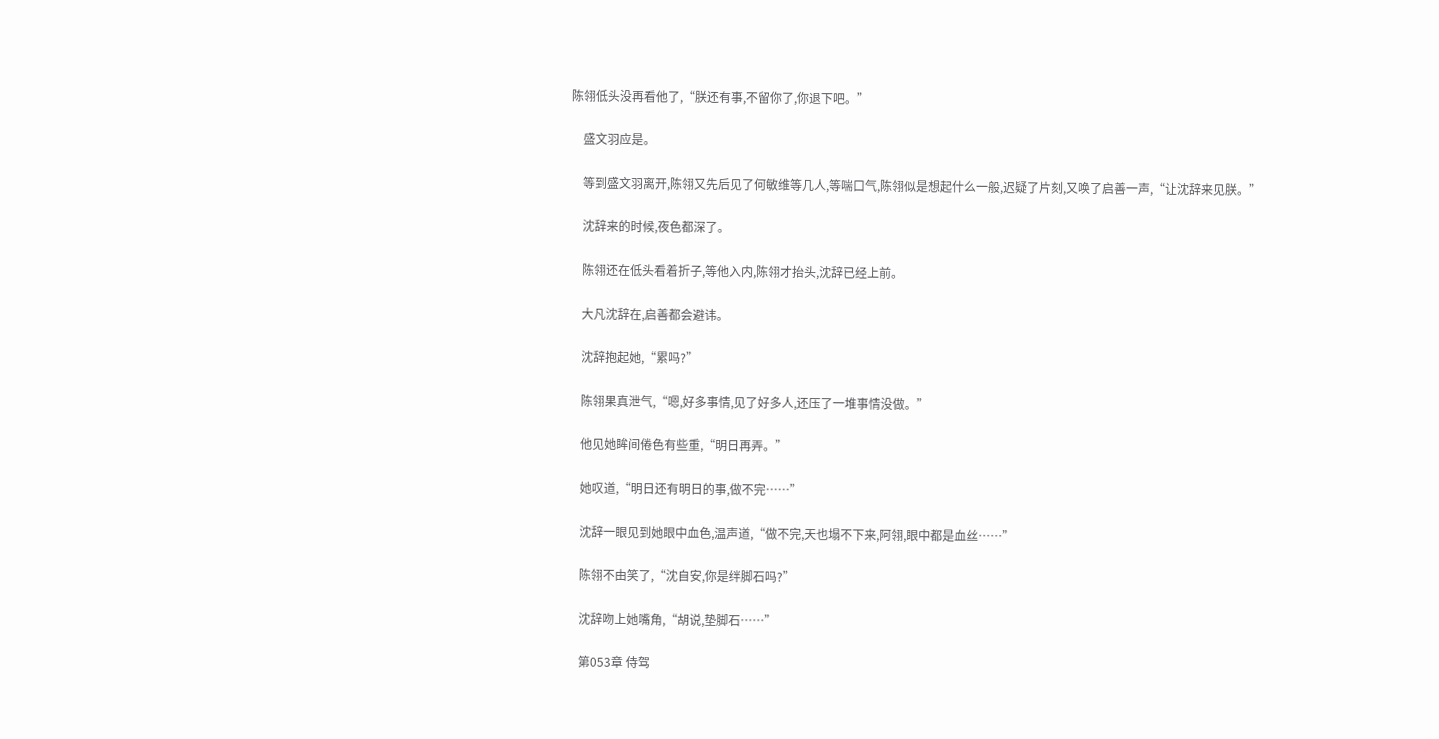陈翎低头没再看他了,“朕还有事,不留你了,你退下吧。”

    盛文羽应是。

    等到盛文羽离开,陈翎又先后见了何敏维等几人,等喘口气,陈翎似是想起什么一般,迟疑了片刻,又唤了启善一声,“让沈辞来见朕。”

    沈辞来的时候,夜色都深了。

    陈翎还在低头看着折子,等他入内,陈翎才抬头,沈辞已经上前。

    大凡沈辞在,启善都会避讳。

    沈辞抱起她,“累吗?”

    陈翎果真泄气,“嗯,好多事情,见了好多人,还压了一堆事情没做。”

    他见她眸间倦色有些重,“明日再弄。”

    她叹道,“明日还有明日的事,做不完……”

    沈辞一眼见到她眼中血色,温声道,“做不完,天也塌不下来,阿翎,眼中都是血丝……”

    陈翎不由笑了,“沈自安,你是绊脚石吗?”

    沈辞吻上她嘴角,“胡说,垫脚石……”

    第053章 侍驾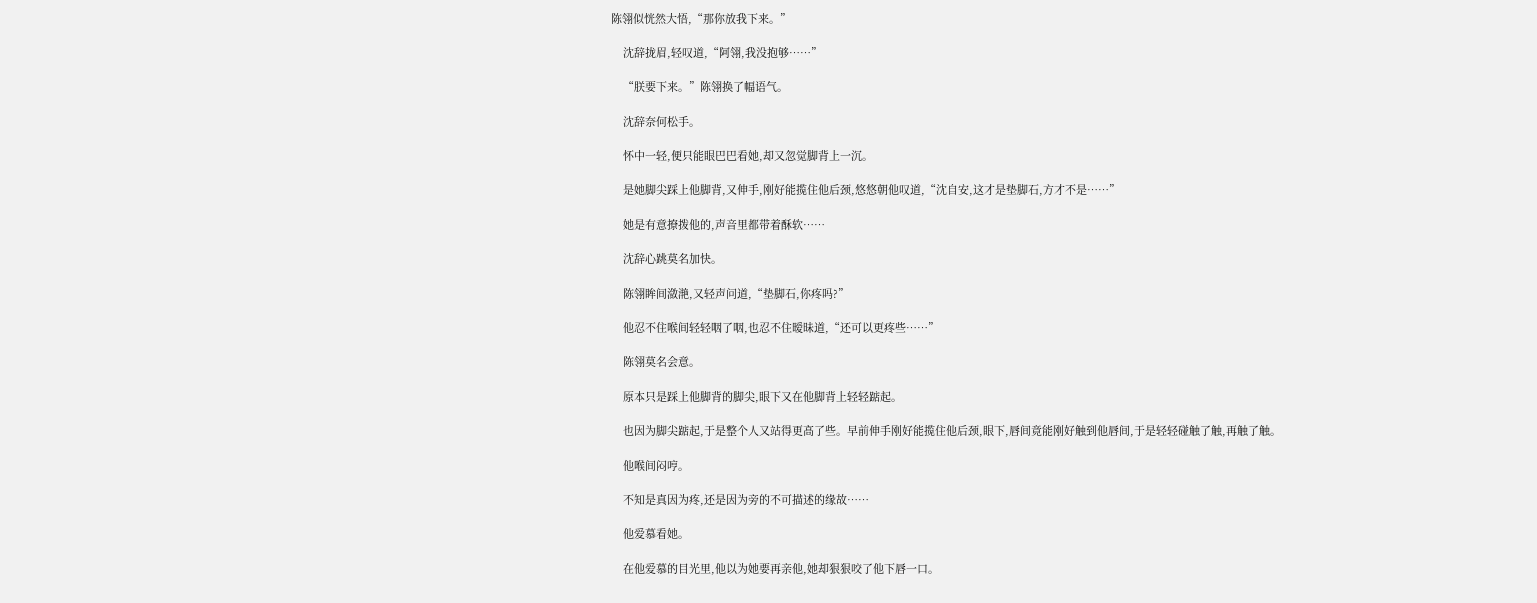陈翎似恍然大悟,“那你放我下来。”

    沈辞拢眉,轻叹道,“阿翎,我没抱够……”

    “朕要下来。”陈翎换了幅语气。

    沈辞奈何松手。

    怀中一轻,便只能眼巴巴看她,却又忽觉脚背上一沉。

    是她脚尖踩上他脚背,又伸手,刚好能揽住他后颈,悠悠朝他叹道,“沈自安,这才是垫脚石,方才不是……”

    她是有意撩拨他的,声音里都带着酥软……

    沈辞心跳莫名加快。

    陈翎眸间潋滟,又轻声问道,“垫脚石,你疼吗?”

    他忍不住喉间轻轻咽了咽,也忍不住暧昧道,“还可以更疼些……”

    陈翎莫名会意。

    原本只是踩上他脚背的脚尖,眼下又在他脚背上轻轻踮起。

    也因为脚尖踮起,于是整个人又站得更高了些。早前伸手刚好能揽住他后颈,眼下,唇间竟能刚好触到他唇间,于是轻轻碰触了触,再触了触。

    他喉间闷哼。

    不知是真因为疼,还是因为旁的不可描述的缘故……

    他爱慕看她。

    在他爱慕的目光里,他以为她要再亲他,她却狠狠咬了他下唇一口。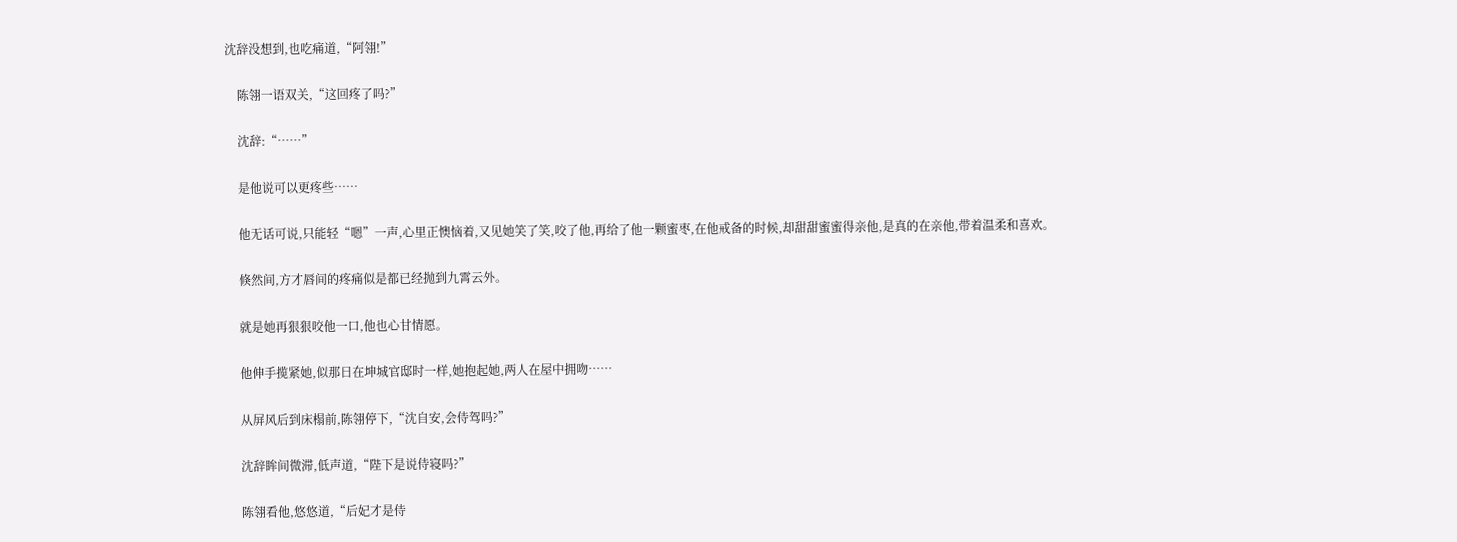沈辞没想到,也吃痛道,“阿翎!”

    陈翎一语双关,“这回疼了吗?”

    沈辞:“……”

    是他说可以更疼些……

    他无话可说,只能轻“嗯”一声,心里正懊恼着,又见她笑了笑,咬了他,再给了他一颗蜜枣,在他戒备的时候,却甜甜蜜蜜得亲他,是真的在亲他,带着温柔和喜欢。

    倏然间,方才唇间的疼痛似是都已经抛到九霄云外。

    就是她再狠狠咬他一口,他也心甘情愿。

    他伸手揽紧她,似那日在坤城官邸时一样,她抱起她,两人在屋中拥吻……

    从屏风后到床榻前,陈翎停下,“沈自安,会侍驾吗?”

    沈辞眸间微滞,低声道,“陛下是说侍寝吗?”

    陈翎看他,悠悠道,“后妃才是侍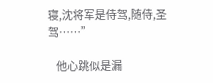寝,沈将军是侍驾,随侍,圣驾……”

    他心跳似是漏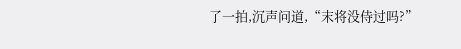了一拍,沉声问道,“末将没侍过吗?”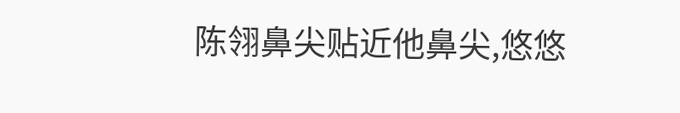陈翎鼻尖贴近他鼻尖,悠悠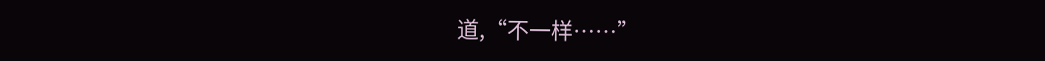道,“不一样……”